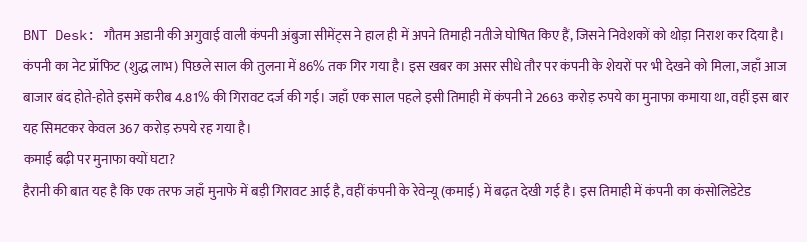BNT Desk: गौतम अडानी की अगुवाई वाली कंपनी अंबुजा सीमेंट्स ने हाल ही में अपने तिमाही नतीजे घोषित किए हैं, जिसने निवेशकों को थोड़ा निराश कर दिया है। कंपनी का नेट प्रॉफिट (शुद्ध लाभ) पिछले साल की तुलना में 86% तक गिर गया है। इस खबर का असर सीधे तौर पर कंपनी के शेयरों पर भी देखने को मिला, जहाँ आज बाजार बंद होते-होते इसमें करीब 4.81% की गिरावट दर्ज की गई। जहाँ एक साल पहले इसी तिमाही में कंपनी ने 2663 करोड़ रुपये का मुनाफा कमाया था, वहीं इस बार यह सिमटकर केवल 367 करोड़ रुपये रह गया है।
कमाई बढ़ी पर मुनाफा क्यों घटा?
हैरानी की बात यह है कि एक तरफ जहाँ मुनाफे में बड़ी गिरावट आई है, वहीं कंपनी के रेवेन्यू (कमाई) में बढ़त देखी गई है। इस तिमाही में कंपनी का कंसोलिडेटेड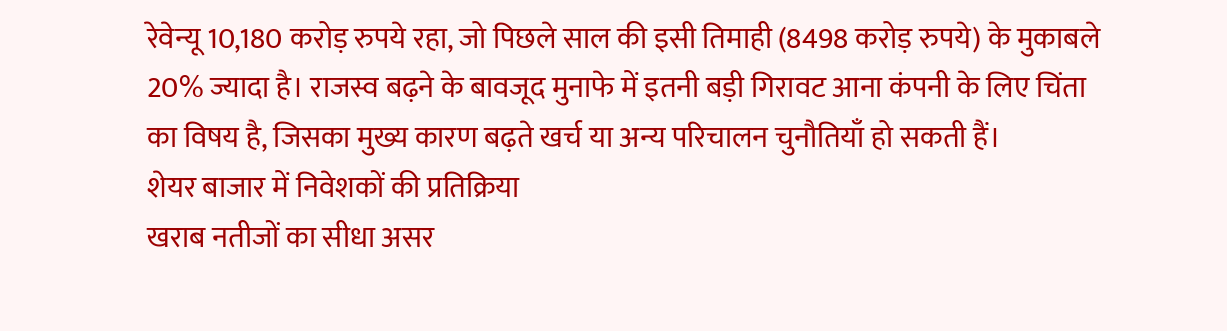रेवेन्यू 10,180 करोड़ रुपये रहा, जो पिछले साल की इसी तिमाही (8498 करोड़ रुपये) के मुकाबले 20% ज्यादा है। राजस्व बढ़ने के बावजूद मुनाफे में इतनी बड़ी गिरावट आना कंपनी के लिए चिंता का विषय है, जिसका मुख्य कारण बढ़ते खर्च या अन्य परिचालन चुनौतियाँ हो सकती हैं।
शेयर बाजार में निवेशकों की प्रतिक्रिया
खराब नतीजों का सीधा असर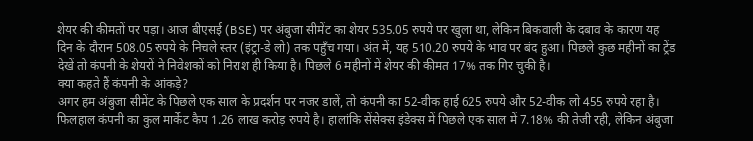शेयर की कीमतों पर पड़ा। आज बीएसई (BSE) पर अंबुजा सीमेंट का शेयर 535.05 रुपये पर खुला था, लेकिन बिकवाली के दबाव के कारण यह दिन के दौरान 508.05 रुपये के निचले स्तर (इंट्रा-डे लो) तक पहुँच गया। अंत में, यह 510.20 रुपये के भाव पर बंद हुआ। पिछले कुछ महीनों का ट्रेंड देखें तो कंपनी के शेयरों ने निवेशकों को निराश ही किया है। पिछले 6 महीनों में शेयर की कीमत 17% तक गिर चुकी है।
क्या कहते हैं कंपनी के आंकड़े?
अगर हम अंबुजा सीमेंट के पिछले एक साल के प्रदर्शन पर नजर डालें, तो कंपनी का 52-वीक हाई 625 रुपये और 52-वीक लो 455 रुपये रहा है। फिलहाल कंपनी का कुल मार्केट कैप 1.26 लाख करोड़ रुपये है। हालांकि सेंसेक्स इंडेक्स में पिछले एक साल में 7.18% की तेजी रही, लेकिन अंबुजा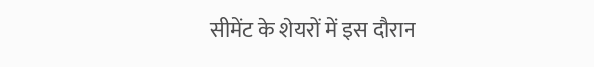सीमेंट के शेयरों में इस दौरान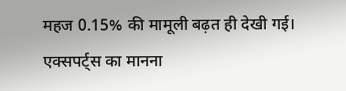महज 0.15% की मामूली बढ़त ही देखी गई। एक्सपर्ट्स का मानना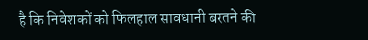है कि निवेशकों को फिलहाल सावधानी बरतने की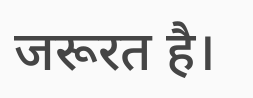जरूरत है।